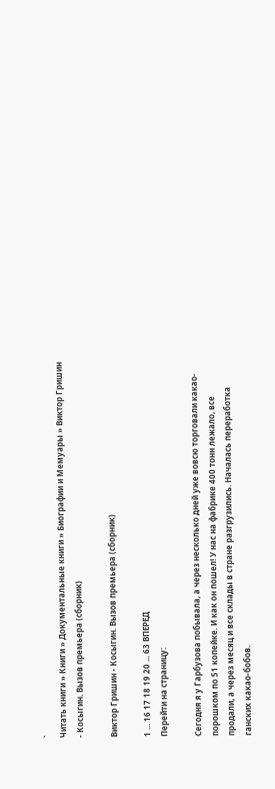`
Читать книги » Книги » Документальные книги » Биографии и Мемуары » Виктор Гришин - Косыгин. Вызов премьера (сборник)

Виктор Гришин - Косыгин. Вызов премьера (сборник)

1 ... 16 17 18 19 20 ... 63 ВПЕРЕД
Перейти на страницу:

Сегодня я у Гарбузова побывала, а через несколько дней уже вовсю торговали какао-порошком по 51 копейке. И как он пошел! У нас на фабрике 400 тонн лежало, все продали, а через месяц и все склады в стране разгрузились. Началась переработка ганских какао-бобов.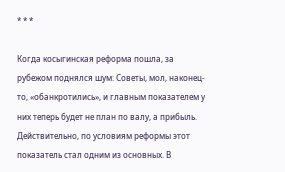* * *

Когда косыгинская реформа пошла, за рубежом поднялся шум: Советы, мол, наконец-то, «обанкротились», и главным показателем у них теперь будет не план по валу, а прибыль. Действительно, по условиям реформы этот показатель стал одним из основных. В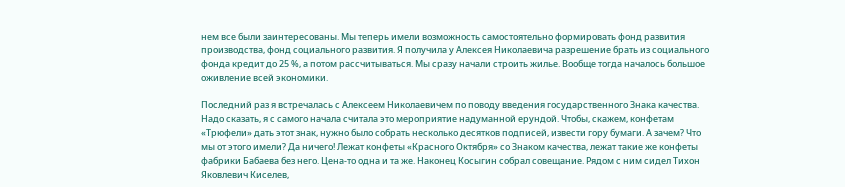нем все были заинтересованы. Мы теперь имели возможность самостоятельно формировать фонд развития производства, фонд социального развития. Я получила у Алексея Николаевича разрешение брать из социального фонда кредит до 25 %, а потом рассчитываться. Мы сразу начали строить жилье. Вообще тогда началось большое оживление всей экономики.

Последний раз я встречалась с Алексеем Николаевичем по поводу введения государственного Знака качества. Надо сказать, я с самого начала считала это мероприятие надуманной ерундой. Чтобы, скажем, конфетам «Трюфели» дать этот знак, нужно было собрать несколько десятков подписей, извести гору бумаги. А зачем? Что мы от этого имели? Да ничего! Лежат конфеты «Красного Октября» со Знаком качества, лежат такие же конфеты фабрики Бабаева без него. Цена-то одна и та же. Наконец Косыгин собрал совещание. Рядом с ним сидел Тихон Яковлевич Киселев,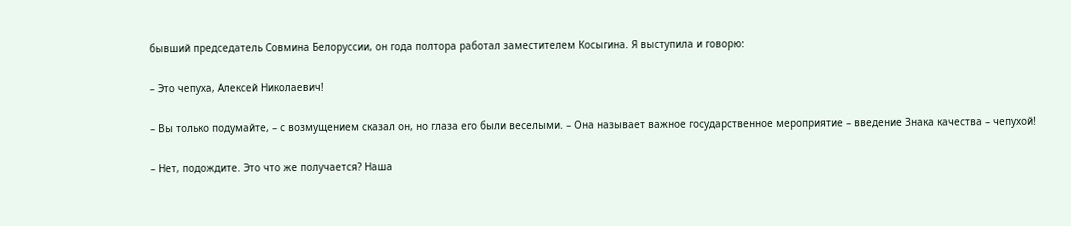бывший председатель Совмина Белоруссии, он года полтора работал заместителем Косыгина. Я выступила и говорю:

– Это чепуха, Алексей Николаевич!

– Вы только подумайте, – с возмущением сказал он, но глаза его были веселыми. – Она называет важное государственное мероприятие – введение Знака качества – чепухой!

– Нет, подождите. Это что же получается? Наша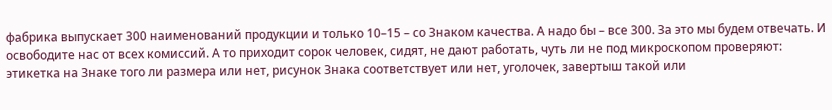фабрика выпускает 300 наименований продукции и только 10–15 – со Знаком качества. А надо бы – все 300. За это мы будем отвечать. И освободите нас от всех комиссий. А то приходит сорок человек, сидят, не дают работать, чуть ли не под микроскопом проверяют: этикетка на Знаке того ли размера или нет, рисунок Знака соответствует или нет, уголочек, завертыш такой или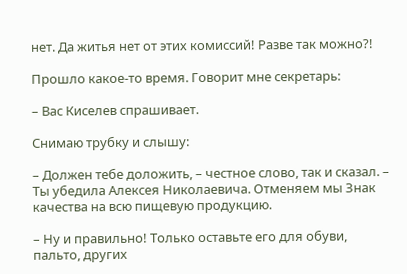нет. Да житья нет от этих комиссий! Разве так можно?!

Прошло какое-то время. Говорит мне секретарь:

– Вас Киселев спрашивает.

Снимаю трубку и слышу:

– Должен тебе доложить, – честное слово, так и сказал. – Ты убедила Алексея Николаевича. Отменяем мы Знак качества на всю пищевую продукцию.

– Ну и правильно! Только оставьте его для обуви, пальто, других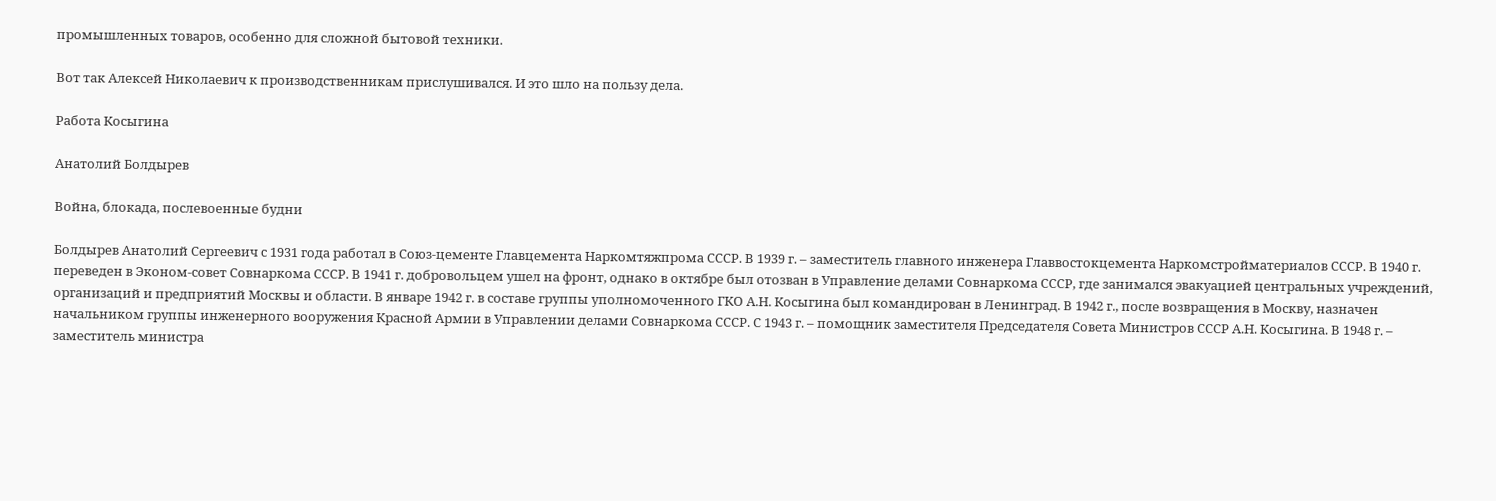промышленных товаров, особенно для сложной бытовой техники.

Вот так Алексей Николаевич к производственникам прислушивался. И это шло на пользу дела.

Работа Косыгина

Анатолий Болдырев

Война, блокада, послевоенные будни

Болдырев Анатолий Сергеевич с 1931 года работал в Союз-цементе Главцемента Наркомтяжпрома СССР. В 1939 г. – заместитель главного инженера Главвостокцемента Наркомстройматериалов СССР. В 1940 г. переведен в Эконом-совет Совнаркома СССР. В 1941 г. добровольцем ушел на фронт, однако в октябре был отозван в Управление делами Совнаркома СССР, где занимался эвакуацией центральных учреждений, организаций и предприятий Москвы и области. В январе 1942 г. в составе группы уполномоченного ГКО А.Н. Косыгина был командирован в Ленинград. В 1942 г., после возвращения в Москву, назначен начальником группы инженерного вооружения Красной Армии в Управлении делами Совнаркома СССР. С 1943 г. – помощник заместителя Председателя Совета Министров СССР А.Н. Косыгина. В 1948 г. – заместитель министра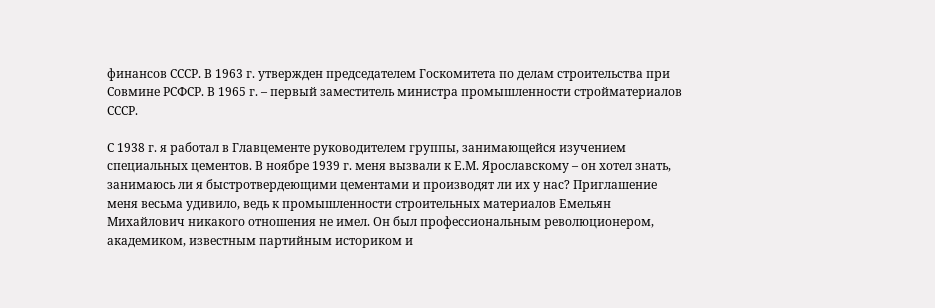финансов СССР. В 1963 г. утвержден председателем Госкомитета по делам строительства при Совмине РСФСР. В 1965 г. – первый заместитель министра промышленности стройматериалов СССР.

С 1938 г. я работал в Главцементе руководителем группы, занимающейся изучением специальных цементов. В ноябре 1939 г. меня вызвали к Е.М. Ярославскому – он хотел знать, занимаюсь ли я быстротвердеющими цементами и производят ли их у нас? Приглашение меня весьма удивило, ведь к промышленности строительных материалов Емельян Михайлович никакого отношения не имел. Он был профессиональным революционером, академиком, известным партийным историком и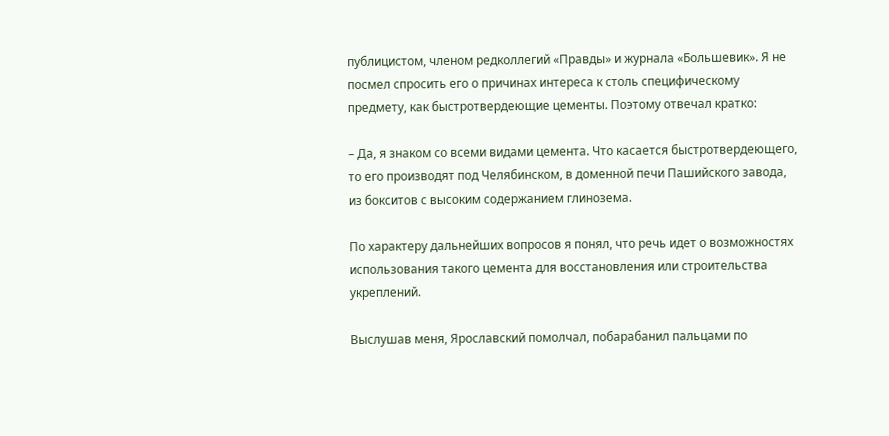публицистом, членом редколлегий «Правды» и журнала «Большевик». Я не посмел спросить его о причинах интереса к столь специфическому предмету, как быстротвердеющие цементы. Поэтому отвечал кратко:

– Да, я знаком со всеми видами цемента. Что касается быстротвердеющего, то его производят под Челябинском, в доменной печи Пашийского завода, из бокситов с высоким содержанием глинозема.

По характеру дальнейших вопросов я понял, что речь идет о возможностях использования такого цемента для восстановления или строительства укреплений.

Выслушав меня, Ярославский помолчал, побарабанил пальцами по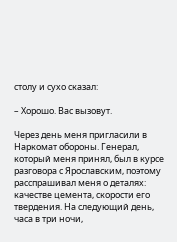столу и сухо сказал:

– Хорошо. Вас вызовут.

Через день меня пригласили в Наркомат обороны. Генерал, который меня принял, был в курсе разговора с Ярославским, поэтому расспрашивал меня о деталях: качестве цемента, скорости его твердения. На следующий день, часа в три ночи,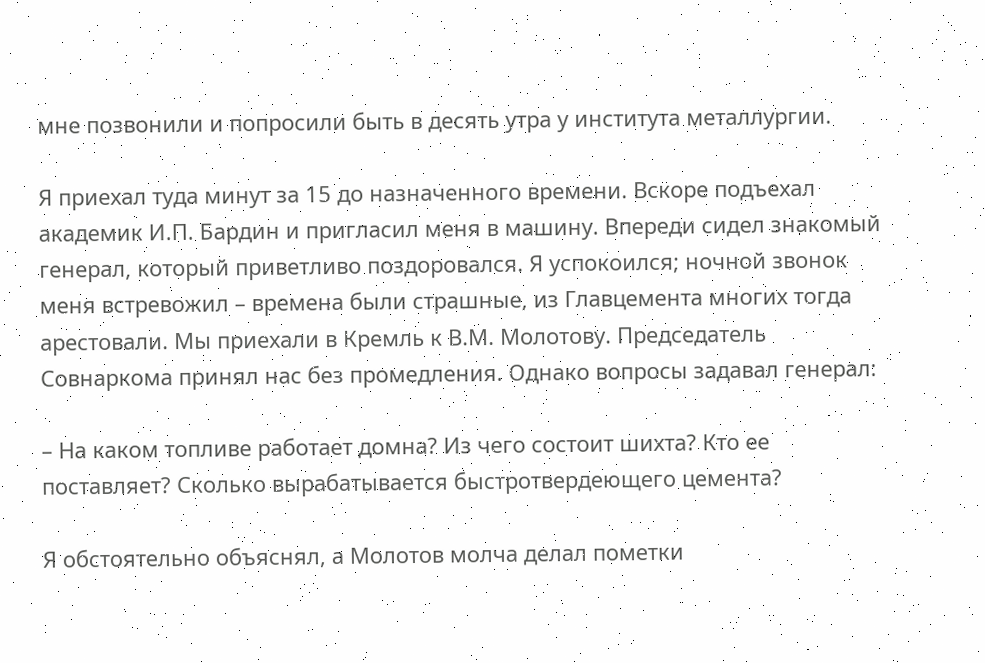мне позвонили и попросили быть в десять утра у института металлургии.

Я приехал туда минут за 15 до назначенного времени. Вскоре подъехал академик И.П. Бардин и пригласил меня в машину. Впереди сидел знакомый генерал, который приветливо поздоровался. Я успокоился; ночной звонок меня встревожил – времена были страшные, из Главцемента многих тогда арестовали. Мы приехали в Кремль к В.М. Молотову. Председатель Совнаркома принял нас без промедления. Однако вопросы задавал генерал:

– На каком топливе работает домна? Из чего состоит шихта? Кто ее поставляет? Сколько вырабатывается быстротвердеющего цемента?

Я обстоятельно объяснял, а Молотов молча делал пометки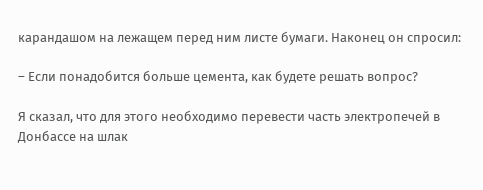карандашом на лежащем перед ним листе бумаги. Наконец он спросил:

– Если понадобится больше цемента, как будете решать вопрос?

Я сказал, что для этого необходимо перевести часть электропечей в Донбассе на шлак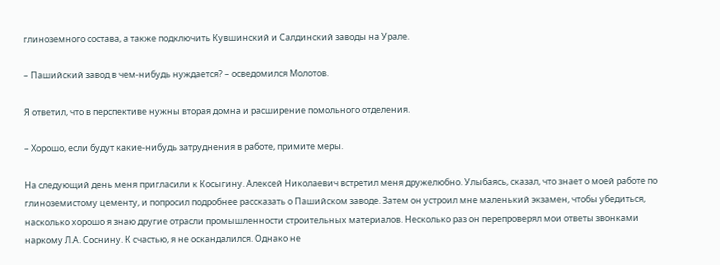глиноземного состава, а также подключить Кувшинский и Салдинский заводы на Урале.

– Пашийский завод в чем-нибудь нуждается? – осведомился Молотов.

Я ответил, что в перспективе нужны вторая домна и расширение помольного отделения.

– Хорошо, если будут какие-нибудь затруднения в работе, примите меры.

На следующий день меня пригласили к Косыгину. Алексей Николаевич встретил меня дружелюбно. Улыбаясь, сказал, что знает о моей работе по глиноземистому цементу, и попросил подробнее рассказать о Пашийском заводе. Затем он устроил мне маленький экзамен, чтобы убедиться, насколько хорошо я знаю другие отрасли промышленности строительных материалов. Несколько раз он перепроверял мои ответы звонками наркому Л.А. Соснину. К счастью, я не оскандалился. Однако не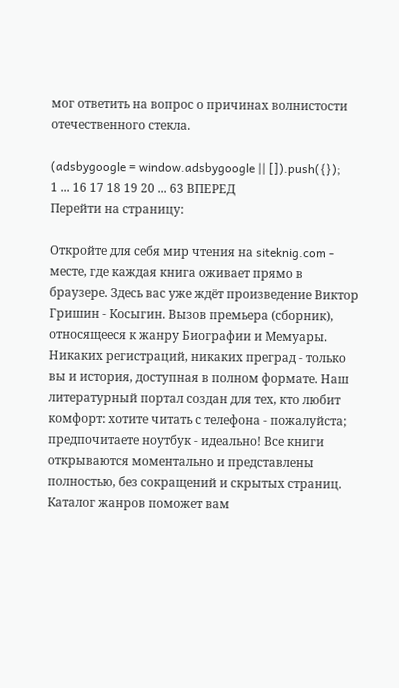мог ответить на вопрос о причинах волнистости отечественного стекла.

(adsbygoogle = window.adsbygoogle || []).push({});
1 ... 16 17 18 19 20 ... 63 ВПЕРЕД
Перейти на страницу:

Откройте для себя мир чтения на siteknig.com - месте, где каждая книга оживает прямо в браузере. Здесь вас уже ждёт произведение Виктор Гришин - Косыгин. Вызов премьера (сборник), относящееся к жанру Биографии и Мемуары. Никаких регистраций, никаких преград - только вы и история, доступная в полном формате. Наш литературный портал создан для тех, кто любит комфорт: хотите читать с телефона - пожалуйста; предпочитаете ноутбук - идеально! Все книги открываются моментально и представлены полностью, без сокращений и скрытых страниц. Каталог жанров поможет вам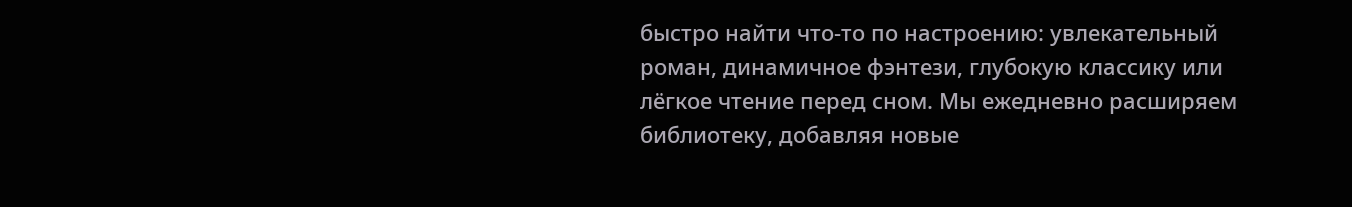быстро найти что-то по настроению: увлекательный роман, динамичное фэнтези, глубокую классику или лёгкое чтение перед сном. Мы ежедневно расширяем библиотеку, добавляя новые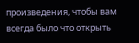произведения, чтобы вам всегда было что открыть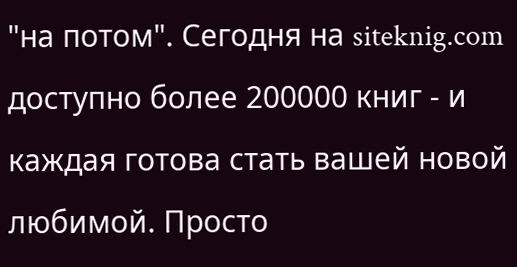"на потом". Сегодня на siteknig.com доступно более 200000 книг - и каждая готова стать вашей новой любимой. Просто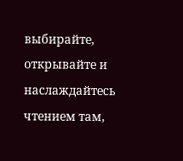выбирайте, открывайте и наслаждайтесь чтением там,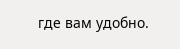где вам удобно.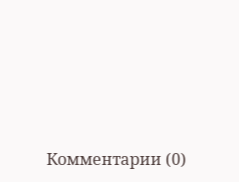Комментарии (0)